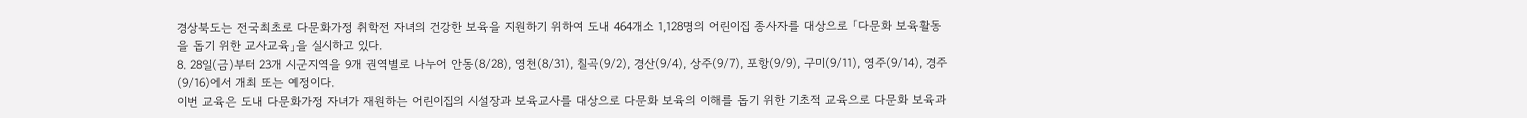경상북도는 전국최초로 다문화가정 취학전 자녀의 건강한 보육을 지원하기 위하여 도내 464개소 1,128명의 어린이집 종사자를 대상으로 「다문화 보육활동을 돕기 위한 교사교육」을 실시하고 있다.
8. 28일(금)부터 23개 시군지역을 9개 권역별로 나누어 안동(8/28), 영천(8/31), 칠곡(9/2), 경산(9/4), 상주(9/7), 포항(9/9), 구미(9/11), 영주(9/14), 경주(9/16)에서 개최 또는 예정이다.
이번 교육은 도내 다문화가정 자녀가 재원하는 어린이집의 시설장과 보육교사를 대상으로 다문화 보육의 이해를 돕기 위한 기초적 교육으로 다문화 보육과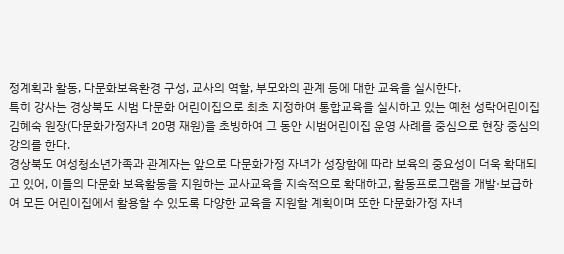정계획과 활동, 다문화보육환경 구성, 교사의 역할, 부모와의 관계 등에 대한 교육을 실시한다.
특히 강사는 경상북도 시범 다문화 어린이집으로 최초 지정하여 통합교육을 실시하고 있는 예천 성락어린이집 김혜숙 원장(다문화가정자녀 20명 재원)을 초빙하여 그 동안 시범어린이집 운영 사례를 중심으로 현장 중심의 강의를 한다.
경상북도 여성청소년가족과 관계자는 앞으로 다문화가정 자녀가 성장함에 따라 보육의 중요성이 더욱 확대되고 있어, 이들의 다문화 보육활동을 지원하는 교사교육을 지속적으로 확대하고, 활동프로그램을 개발·보급하여 모든 어린이집에서 활용할 수 있도록 다양한 교육을 지원할 계획이며 또한 다문화가정 자녀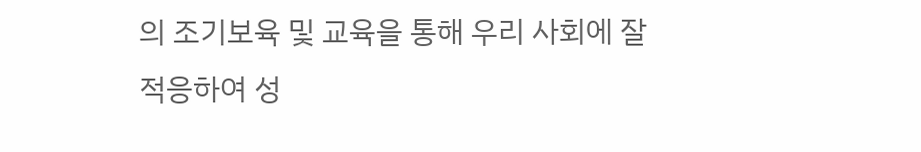의 조기보육 및 교육을 통해 우리 사회에 잘 적응하여 성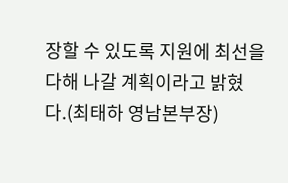장할 수 있도록 지원에 최선을 다해 나갈 계획이라고 밝혔다.(최태하 영남본부장)